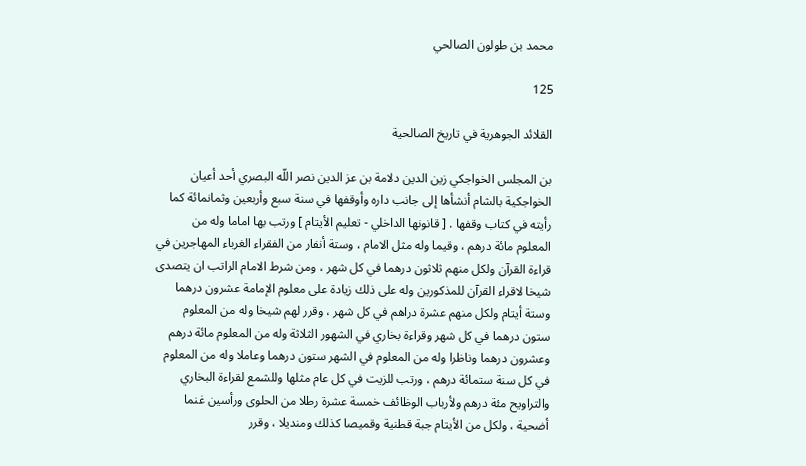محمد بن طولون الصالحي

125

القلائد الجوهرية في تاريخ الصالحية

بن المجلس الخواجكي زين الدين دلامة بن عز الدين نصر اللّه البصري أحد أعيان الخواجكية بالشام أنشأها إلى جانب داره وأوقفها في سنة سبع وأربعين وثمانمائة كما رأيته في كتاب وقفها . [ قانونها الداخلي - تعليم الأيتام ] ورتب بها اماما وله من المعلوم مائة درهم ، وقيما وله مثل الامام ، وستة أنفار من الفقراء الغرباء المهاجرين في قراءة القرآن ولكل منهم ثلاثون درهما في كل شهر ، ومن شرط الامام الراتب ان يتصدى شيخا لاقراء القرآن للمذكورين وله على ذلك زيادة على معلوم الإمامة عشرون درهما وستة أيتام ولكل منهم عشرة دراهم في كل شهر ، وقرر لهم شيخا وله من المعلوم ستون درهما في كل شهر وقراءة بخاري في الشهور الثلاثة وله من المعلوم مائة درهم وعشرون درهما وناظرا وله من المعلوم في الشهر ستون درهما وعاملا وله من المعلوم في كل سنة ستمائة درهم ، ورتب للزيت في كل عام مثلها وللشمع لقراءة البخاري والتراويح مئة درهم ولأرباب الوظائف خمسة عشرة رطلا من الحلوى ورأسين غنما أضحية ، ولكل من الأيتام جبة قطنية وقميصا كذلك ومنديلا ، وقرر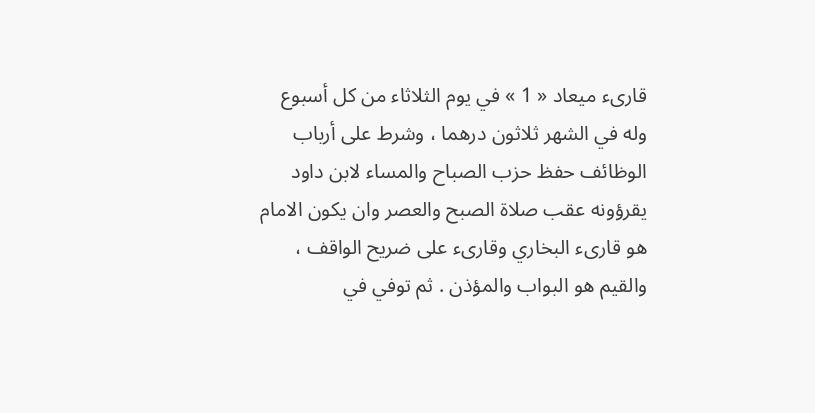قارىء ميعاد « 1 » في يوم الثلاثاء من كل أسبوع وله في الشهر ثلاثون درهما ، وشرط على أرباب الوظائف حفظ حزب الصباح والمساء لابن داود يقرؤونه عقب صلاة الصبح والعصر وان يكون الامام هو قارىء البخاري وقارىء على ضريح الواقف ، والقيم هو البواب والمؤذن . ثم توفي في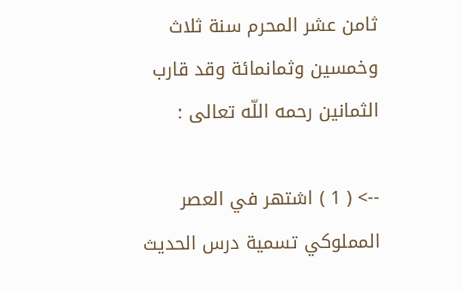ثامن عشر المحرم سنة ثلاث وخمسين وثمانمائة وقد قارب الثمانين رحمه اللّه تعالى :

--> ( 1 ) اشتهر في العصر المملوكي تسمية درس الحديث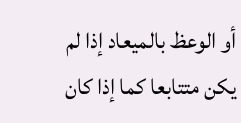أو الوعظ بالميعاد إذا لم يكن متتابعا كما إذا كان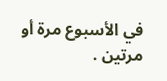في الأسبوع مرة أو مرتين .